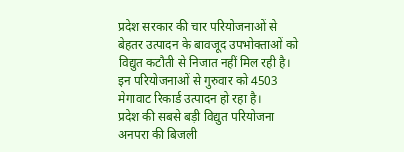प्रदेश सरकार की चार परियोजनाओं से बेहतर उत्पादन के बावजूद उपभोक्ताओं को विद्युत कटौती से निजात नहीं मिल रही है। इन परियोजनाओं से गुरुवार को 4503 मेगावाट रिकार्ड उत्पादन हो रहा है।
प्रदेश की सबसे बड़ी विद्युत परियोजना अनपरा की बिजली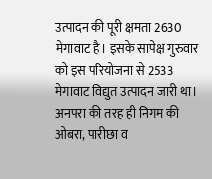उत्पादन की पूरी क्षमता 2630 मेगावाट है। इसके सापेक्ष गुरुवार को इस परियोजना से 2533 मेगावाट विद्युत उत्पादन जारी था। अनपरा की तरह ही निगम की ओबरा, पारीछा व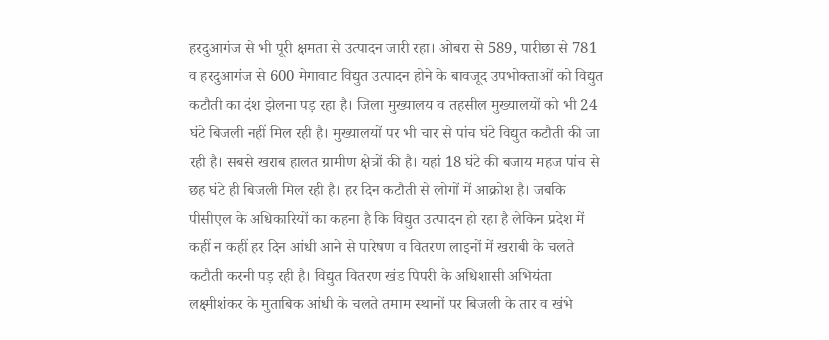हरदुआगंज से भी पूरी क्षमता से उत्पादन जारी रहा। ओबरा से 589, पारीछा से 781 व हरदुआगंज से 600 मेगावाट विद्युत उत्पादन होने के बावजूद उपभोक्ताओं को विद्युत कटौती का दंश झेलना पड़ रहा है। जिला मुख्यालय व तहसील मुख्यालयों को भी 24 घंटे बिजली नहीं मिल रही है। मुख्यालयों पर भी चार से पांच घंटे विद्युत कटौती की जा रही है। सबसे खराब हालत ग्रामीण क्षेत्रों की है। यहां 18 घंटे की बजाय महज पांच से छह घंटे ही बिजली मिल रही है। हर दिन कटौती से लोगों में आक्रोश है। जबकि पीसीएल के अधिकारियों का कहना है कि विद्युत उत्पादन हो रहा है लेकिन प्रदेश में कहीं न कहीं हर दिन आंधी आने से पारेषण व वितरण लाइनों में खराबी के चलते कटौती करनी पड़ रही है। विद्युत वितरण खंड पिपरी के अधिशासी अभियंता लक्ष्मीशंकर के मुताबिक आंधी के चलते तमाम स्थानों पर बिजली के तार व खंभे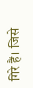गिरे हैं। जिसे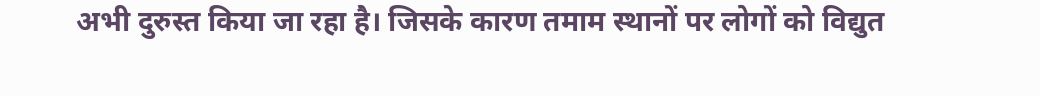अभी दुरुस्त किया जा रहा है। जिसके कारण तमाम स्थानों पर लोगों को विद्युत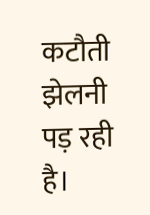कटौती झेलनी पड़ रही है।